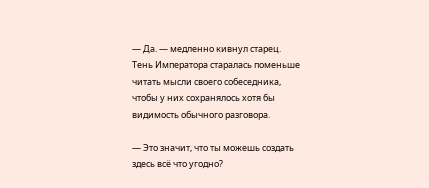— Да. — медленно кивнул старец. Тень Императора старалась поменьше читать мысли своего собеседника, чтобы у них сохранялось хотя бы видимость обычного разговора.

— Это значит, что ты можешь создать здесь всё что угодно?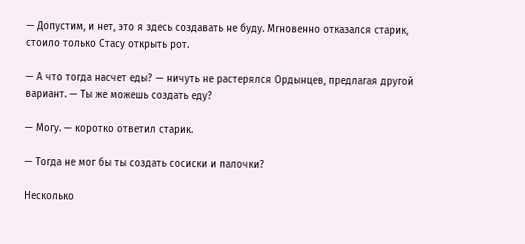— Допустим, и нет, это я здесь создавать не буду. Мгновенно отказался старик, стоило только Стасу открыть рот.

— А что тогда насчет еды? — ничуть не растерялся Ордынцев, предлагая другой вариант. — Ты же можешь создать еду?

— Могу. — коротко ответил старик.

— Тогда не мог бы ты создать сосиски и палочки?

Несколько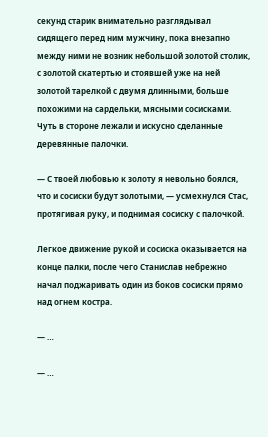секунд старик внимательно разглядывал сидящего перед ним мужчину, пока внезапно между ними не возник небольшой золотой столик, с золотой скатертью и стоявшей уже на ней золотой тарелкой с двумя длинными, больше похожими на сардельки, мясными сосисками. Чуть в стороне лежали и искусно сделанные деревянные палочки.

— С твоей любовью к золоту я невольно боялся, что и сосиски будут золотыми, — усмехнулся Стас, протягивая руку, и поднимая сосиску с палочкой.

Легкое движение рукой и сосиска оказывается на конце палки, после чего Станислав небрежно начал поджаривать один из боков сосиски прямо над огнем костра.

— …

— …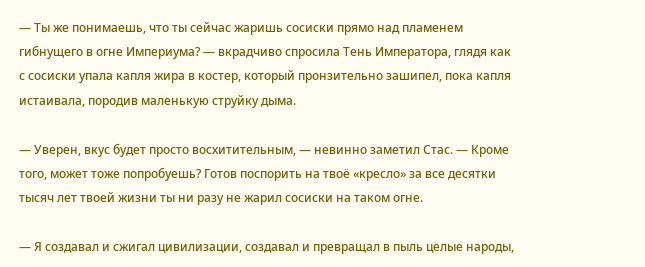— Ты же понимаешь, что ты сейчас жаришь сосиски прямо над пламенем гибнущего в огне Империума? — вкрадчиво спросила Тень Императора, глядя как с сосиски упала капля жира в костер, который пронзительно зашипел, пока капля истаивала, породив маленькую струйку дыма.

— Уверен, вкус будет просто восхитительным, — невинно заметил Стас. — Кроме того, может тоже попробуешь? Готов поспорить на твоё «кресло» за все десятки тысяч лет твоей жизни ты ни разу не жарил сосиски на таком огне.

— Я создавал и сжигал цивилизации, создавал и превращал в пыль целые народы,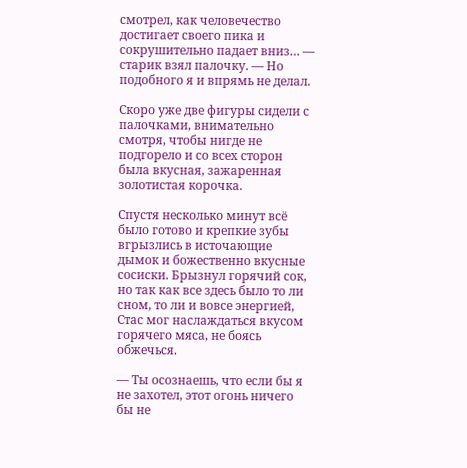смотрел, как человечество достигает своего пика и сокрушительно падает вниз… — старик взял палочку. — Но подобного я и впрямь не делал.

Скоро уже две фигуры сидели с палочками, внимательно смотря, чтобы нигде не подгорело и со всех сторон была вкусная, зажаренная золотистая корочка.

Спустя несколько минут всё было готово и крепкие зубы вгрызлись в источающие дымок и божественно вкусные сосиски. Брызнул горячий сок, но так как все здесь было то ли сном, то ли и вовсе энергией, Стас мог наслаждаться вкусом горячего мяса, не боясь обжечься.

— Ты осознаешь, что если бы я не захотел, этот огонь ничего бы не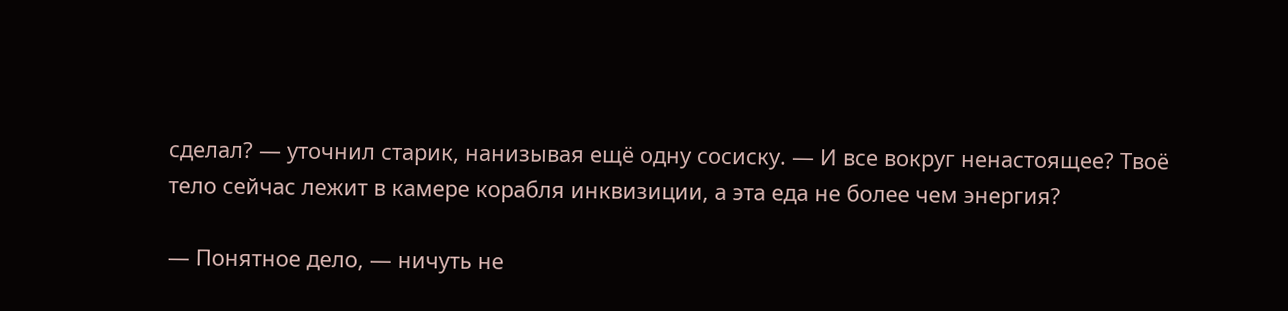сделал? — уточнил старик, нанизывая ещё одну сосиску. — И все вокруг ненастоящее? Твоё тело сейчас лежит в камере корабля инквизиции, а эта еда не более чем энергия?

— Понятное дело, — ничуть не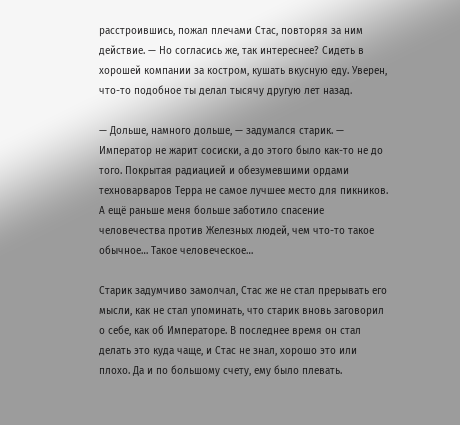расстроившись, пожал плечами Стас, повторяя за ним действие. — Но согласись же, так интереснее? Сидеть в хорошей компании за костром, кушать вкусную еду. Уверен, что-то подобное ты делал тысячу другую лет назад.

— Дольше, намного дольше, — задумался старик. — Император не жарит сосиски, а до этого было как-то не до того. Покрытая радиацией и обезумевшими ордами техноварваров Терра не самое лучшее место для пикников. А ещё раньше меня больше заботило спасение человечества против Железных людей, чем что-то такое обычное… Такое человеческое…

Старик задумчиво замолчал, Стас же не стал прерывать его мысли, как не стал упоминать, что старик вновь заговорил о себе, как об Императоре. В последнее время он стал делать это куда чаще, и Стас не знал, хорошо это или плохо. Да и по большому счету, ему было плевать.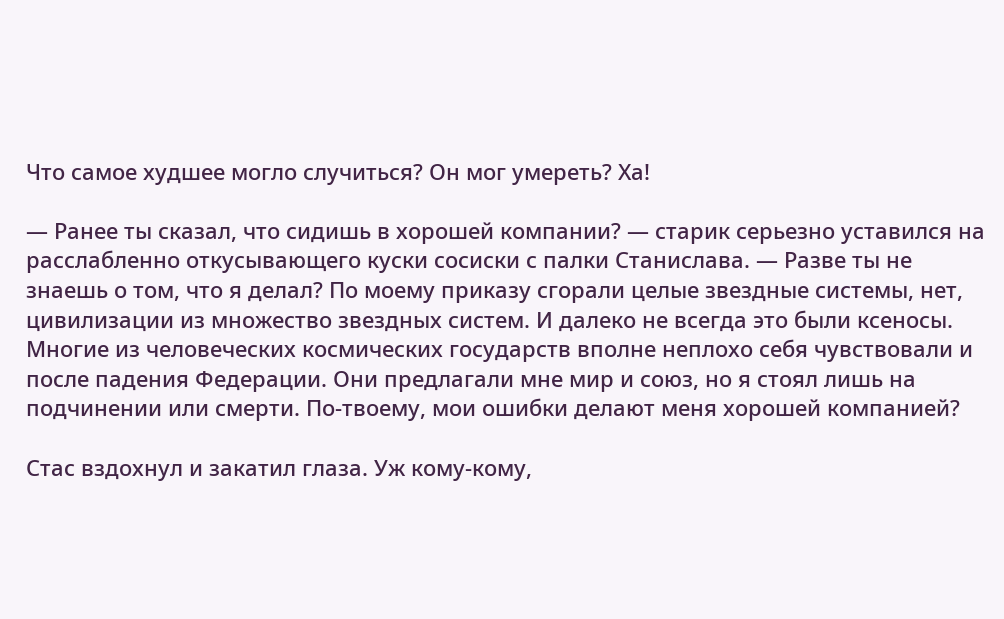Что самое худшее могло случиться? Он мог умереть? Ха!

— Ранее ты сказал, что сидишь в хорошей компании? — старик серьезно уставился на расслабленно откусывающего куски сосиски с палки Станислава. — Разве ты не знаешь о том, что я делал? По моему приказу сгорали целые звездные системы, нет, цивилизации из множество звездных систем. И далеко не всегда это были ксеносы. Многие из человеческих космических государств вполне неплохо себя чувствовали и после падения Федерации. Они предлагали мне мир и союз, но я стоял лишь на подчинении или смерти. По-твоему, мои ошибки делают меня хорошей компанией?

Стас вздохнул и закатил глаза. Уж кому-кому,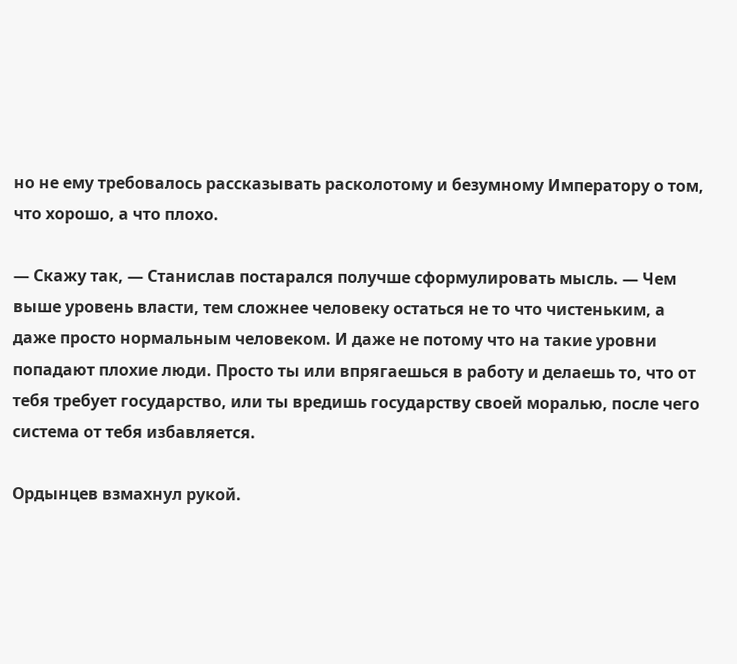но не ему требовалось рассказывать расколотому и безумному Императору о том, что хорошо, а что плохо.

— Скажу так, — Станислав постарался получше сформулировать мысль. — Чем выше уровень власти, тем сложнее человеку остаться не то что чистеньким, а даже просто нормальным человеком. И даже не потому что на такие уровни попадают плохие люди. Просто ты или впрягаешься в работу и делаешь то, что от тебя требует государство, или ты вредишь государству своей моралью, после чего система от тебя избавляется.

Ордынцев взмахнул рукой.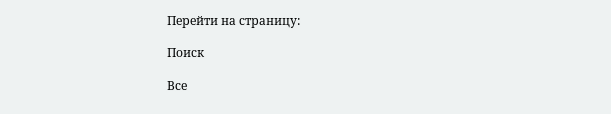Перейти на страницу:

Поиск

Все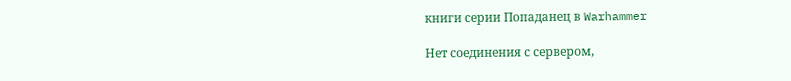книги серии Попаданец в Warhammer

Нет соединения с сервером,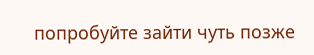попробуйте зайти чуть позже